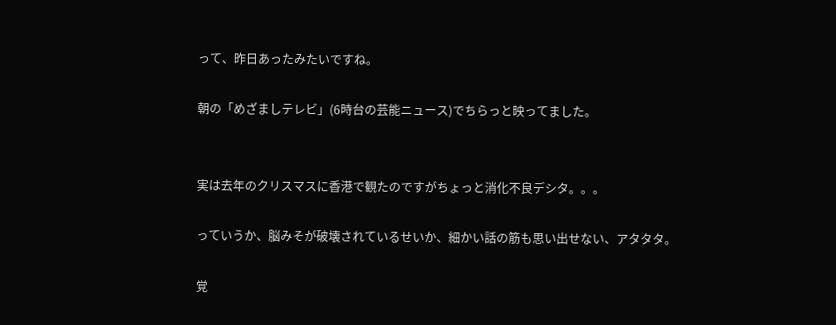って、昨日あったみたいですね。

朝の「めざましテレビ」(6時台の芸能ニュース)でちらっと映ってました。


実は去年のクリスマスに香港で観たのですがちょっと消化不良デシタ。。。

っていうか、脳みそが破壊されているせいか、細かい話の筋も思い出せない、アタタタ。

覚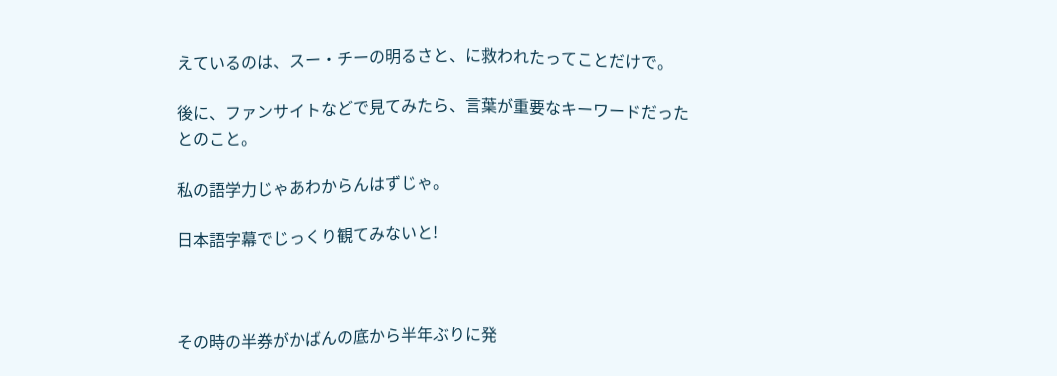えているのは、スー・チーの明るさと、に救われたってことだけで。

後に、ファンサイトなどで見てみたら、言葉が重要なキーワードだったとのこと。

私の語学力じゃあわからんはずじゃ。

日本語字幕でじっくり観てみないと!



その時の半券がかばんの底から半年ぶりに発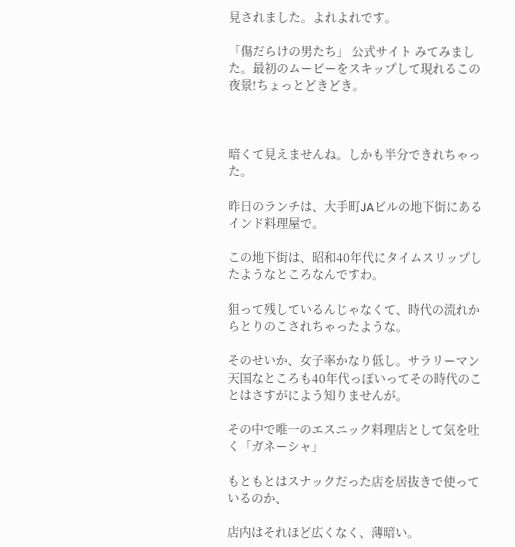見されました。よれよれです。

「傷だらけの男たち」 公式サイト みてみました。最初のムービーをスキップして現れるこの夜景!ちょっとどきどき。



暗くて見えませんね。しかも半分できれちゃった。

昨日のランチは、大手町JAビルの地下街にあるインド料理屋で。

この地下街は、昭和40年代にタイムスリップしたようなところなんですわ。

狙って残しているんじゃなくて、時代の流れからとりのこされちゃったような。

そのせいか、女子率かなり低し。サラリーマン天国なところも40年代っぽいってその時代のことはさすがによう知りませんが。

その中で唯一のエスニック料理店として気を吐く「ガネーシャ」

もともとはスナックだった店を居抜きで使っているのか、

店内はそれほど広くなく、薄暗い。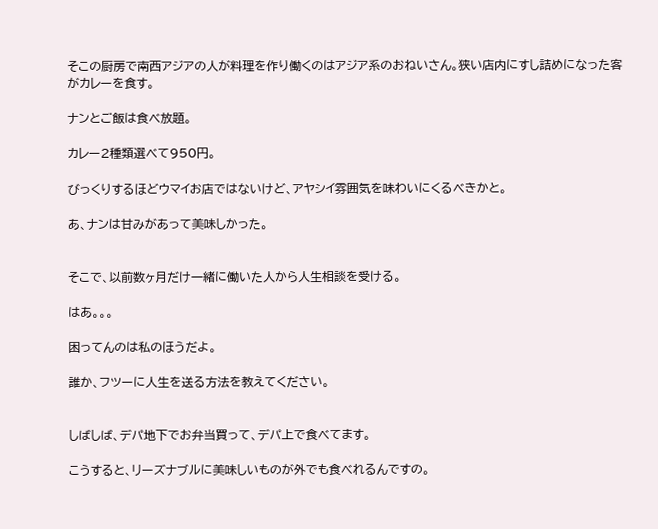そこの厨房で南西アジアの人が料理を作り働くのはアジア系のおねいさん。狭い店内にすし詰めになった客がカレーを食す。

ナンとご飯は食べ放題。

カレー2種類選べて950円。

びっくりするほどウマイお店ではないけど、アヤシイ雰囲気を味わいにくるべきかと。

あ、ナンは甘みがあって美味しかった。


そこで、以前数ヶ月だけ一緒に働いた人から人生相談を受ける。

はあ。。。

困ってんのは私のほうだよ。

誰か、フツーに人生を送る方法を教えてください。


しばしば、デパ地下でお弁当買って、デパ上で食べてます。

こうすると、リーズナブルに美味しいものが外でも食べれるんですの。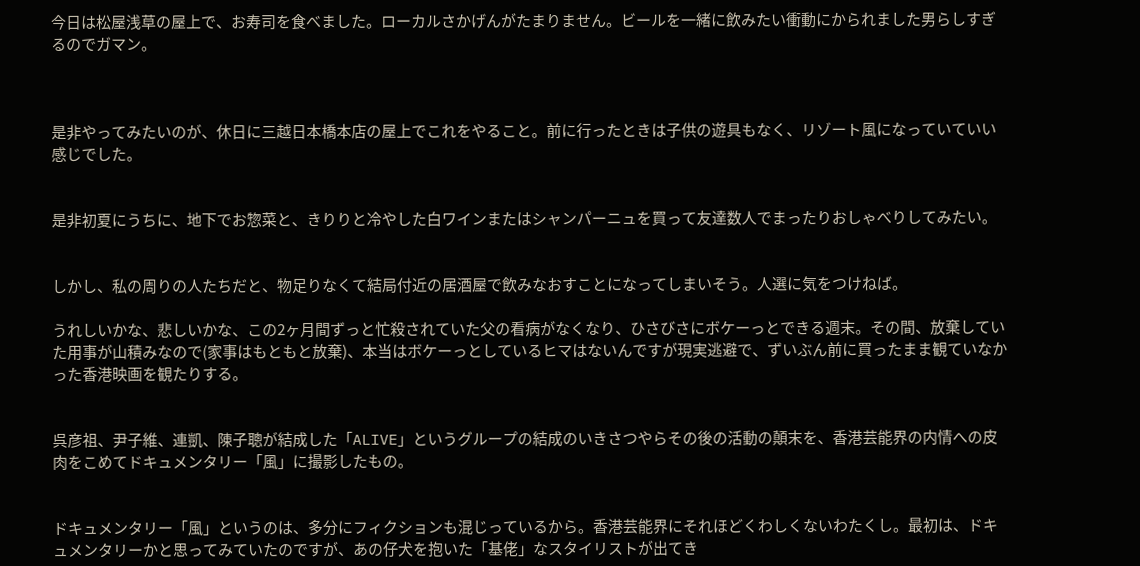今日は松屋浅草の屋上で、お寿司を食べました。ローカルさかげんがたまりません。ビールを一緒に飲みたい衝動にかられました男らしすぎるのでガマン。



是非やってみたいのが、休日に三越日本橋本店の屋上でこれをやること。前に行ったときは子供の遊具もなく、リゾート風になっていていい感じでした。


是非初夏にうちに、地下でお惣菜と、きりりと冷やした白ワインまたはシャンパーニュを買って友達数人でまったりおしゃべりしてみたい。


しかし、私の周りの人たちだと、物足りなくて結局付近の居酒屋で飲みなおすことになってしまいそう。人選に気をつけねば。

うれしいかな、悲しいかな、この2ヶ月間ずっと忙殺されていた父の看病がなくなり、ひさびさにボケーっとできる週末。その間、放棄していた用事が山積みなので(家事はもともと放棄)、本当はボケーっとしているヒマはないんですが現実逃避で、ずいぶん前に買ったまま観ていなかった香港映画を観たりする。


呉彦祖、尹子維、連凱、陳子聰が結成した「ALIVE」というグループの結成のいきさつやらその後の活動の顛末を、香港芸能界の内情への皮肉をこめてドキュメンタリー「風」に撮影したもの。


ドキュメンタリー「風」というのは、多分にフィクションも混じっているから。香港芸能界にそれほどくわしくないわたくし。最初は、ドキュメンタリーかと思ってみていたのですが、あの仔犬を抱いた「基佬」なスタイリストが出てき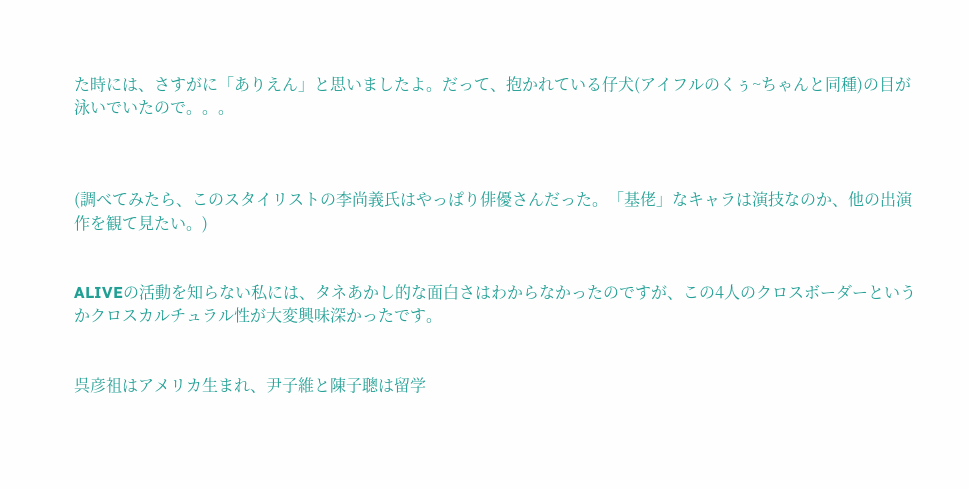た時には、さすがに「ありえん」と思いましたよ。だって、抱かれている仔犬(アイフルのくぅ~ちゃんと同種)の目が泳いでいたので。。。



(調べてみたら、このスタイリストの李尚義氏はやっぱり俳優さんだった。「基佬」なキャラは演技なのか、他の出演作を観て見たい。)


ALIVEの活動を知らない私には、タネあかし的な面白さはわからなかったのですが、この4人のクロスボーダーというかクロスカルチュラル性が大変興味深かったです。


呉彦祖はアメリカ生まれ、尹子維と陳子聰は留学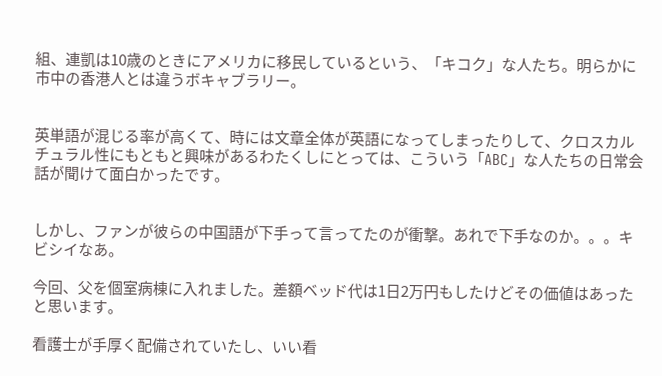組、連凱は10歳のときにアメリカに移民しているという、「キコク」な人たち。明らかに市中の香港人とは違うボキャブラリー。


英単語が混じる率が高くて、時には文章全体が英語になってしまったりして、クロスカルチュラル性にもともと興味があるわたくしにとっては、こういう「ABC」な人たちの日常会話が聞けて面白かったです。


しかし、ファンが彼らの中国語が下手って言ってたのが衝撃。あれで下手なのか。。。キビシイなあ。

今回、父を個室病棟に入れました。差額ベッド代は1日2万円もしたけどその価値はあったと思います。

看護士が手厚く配備されていたし、いい看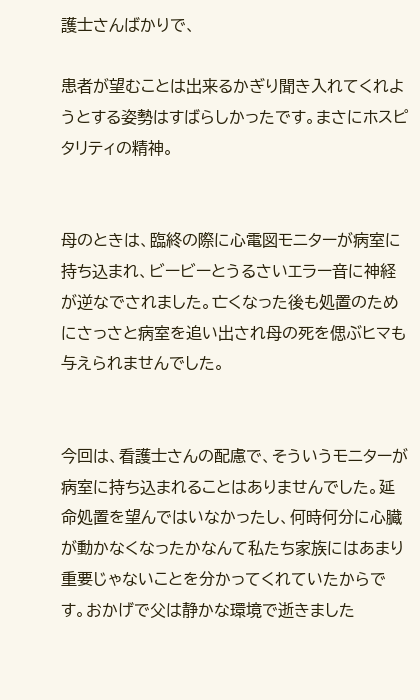護士さんばかりで、

患者が望むことは出来るかぎり聞き入れてくれようとする姿勢はすばらしかったです。まさにホスピタリティの精神。


母のときは、臨終の際に心電図モニターが病室に持ち込まれ、ビービーとうるさいエラー音に神経が逆なでされました。亡くなった後も処置のためにさっさと病室を追い出され母の死を偲ぶヒマも与えられませんでした。


今回は、看護士さんの配慮で、そういうモニターが病室に持ち込まれることはありませんでした。延命処置を望んではいなかったし、何時何分に心臓が動かなくなったかなんて私たち家族にはあまり重要じゃないことを分かってくれていたからです。おかげで父は静かな環境で逝きました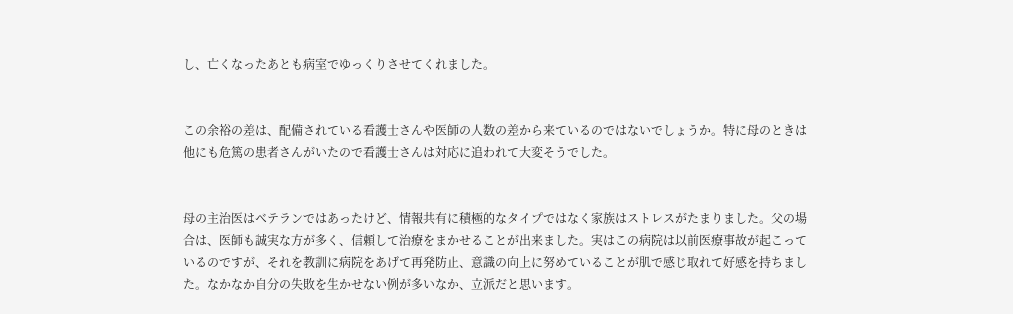し、亡くなったあとも病室でゆっくりさせてくれました。


この余裕の差は、配備されている看護士さんや医師の人数の差から来ているのではないでしょうか。特に母のときは他にも危篤の患者さんがいたので看護士さんは対応に追われて大変そうでした。


母の主治医はベテランではあったけど、情報共有に積極的なタイプではなく家族はストレスがたまりました。父の場合は、医師も誠実な方が多く、信頼して治療をまかせることが出来ました。実はこの病院は以前医療事故が起こっているのですが、それを教訓に病院をあげて再発防止、意識の向上に努めていることが肌で感じ取れて好感を持ちました。なかなか自分の失敗を生かせない例が多いなか、立派だと思います。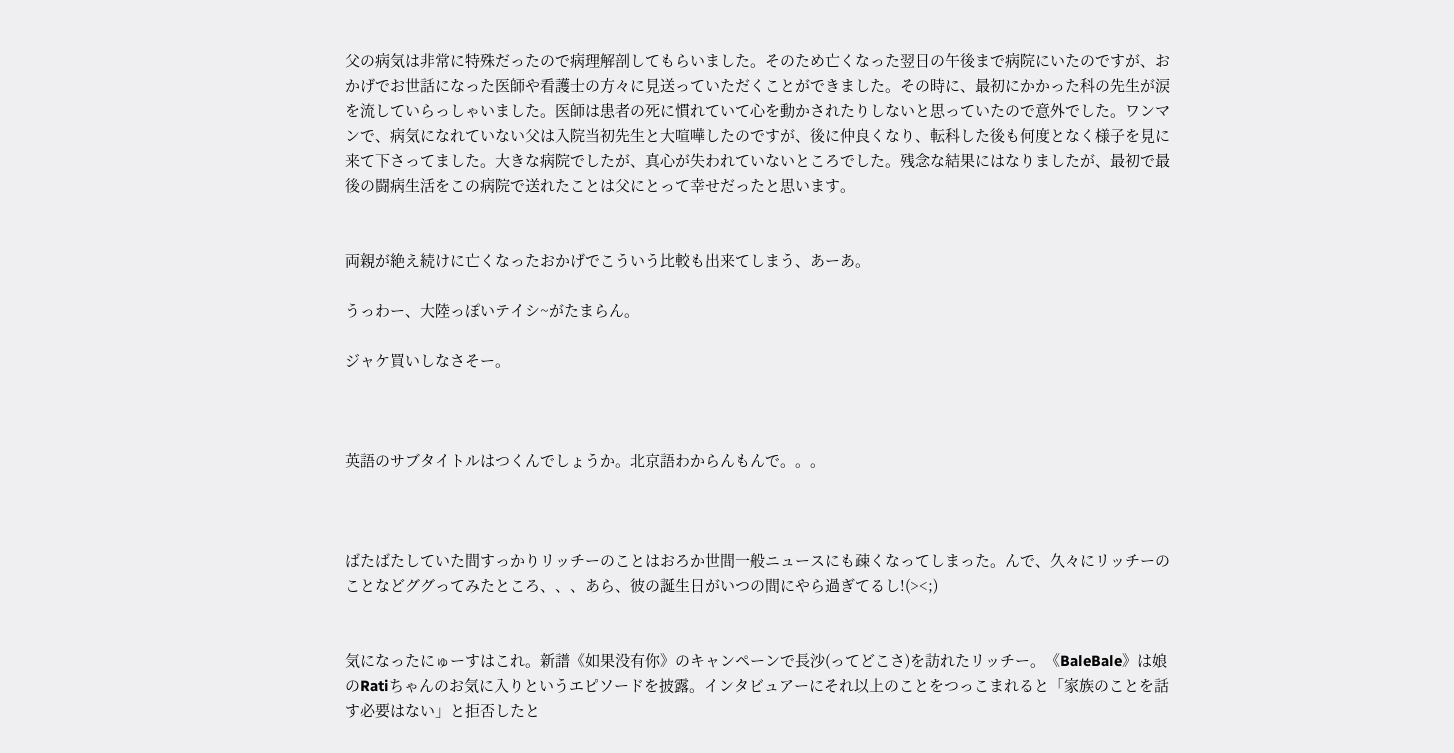父の病気は非常に特殊だったので病理解剖してもらいました。そのため亡くなった翌日の午後まで病院にいたのですが、おかげでお世話になった医師や看護士の方々に見送っていただくことができました。その時に、最初にかかった科の先生が涙を流していらっしゃいました。医師は患者の死に慣れていて心を動かされたりしないと思っていたので意外でした。ワンマンで、病気になれていない父は入院当初先生と大喧嘩したのですが、後に仲良くなり、転科した後も何度となく様子を見に来て下さってました。大きな病院でしたが、真心が失われていないところでした。残念な結果にはなりましたが、最初で最後の闘病生活をこの病院で送れたことは父にとって幸せだったと思います。


両親が絶え続けに亡くなったおかげでこういう比較も出来てしまう、あーあ。

うっわー、大陸っぽいテイシ~がたまらん。

ジャケ買いしなさそー。



英語のサブタイトルはつくんでしょうか。北京語わからんもんで。。。



ばたばたしていた間すっかりリッチーのことはおろか世間一般ニュースにも疎くなってしまった。んで、久々にリッチーのことなどググってみたところ、、、あら、彼の誕生日がいつの間にやら過ぎてるし!(><;)


気になったにゅーすはこれ。新譜《如果没有你》のキャンペーンで長沙(ってどこさ)を訪れたリッチー。《BaleBale》は娘のRatiちゃんのお気に入りというエピソードを披露。インタビュアーにそれ以上のことをつっこまれると「家族のことを話す必要はない」と拒否したと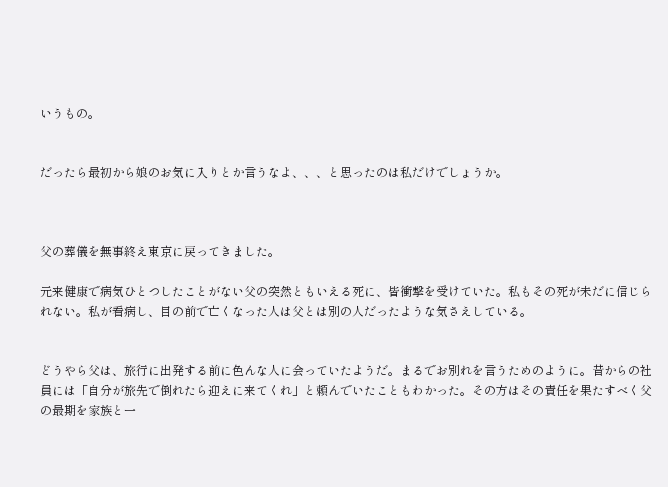いうもの。


だったら最初から娘のお気に入りとか言うなよ、、、と思ったのは私だけでしょうか。



父の葬儀を無事終え東京に戻ってきました。

元来健康で病気ひとつしたことがない父の突然ともいえる死に、皆衝撃を受けていた。私もその死が未だに信じられない。私が看病し、目の前で亡くなった人は父とは別の人だったような気さえしている。


どうやら父は、旅行に出発する前に色んな人に会っていたようだ。まるでお別れを言うためのように。昔からの社員には「自分が旅先で倒れたら迎えに来てくれ」と頼んでいたこともわかった。その方はその責任を果たすべく父の最期を家族と一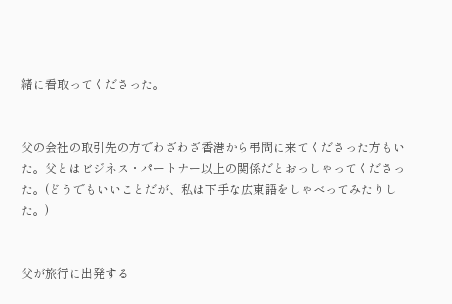緒に看取ってくださった。


父の会社の取引先の方でわざわざ香港から弔問に来てくださった方もいた。父とはビジネス・パートナー以上の関係だとおっしゃってくださった。(どうでもいいことだが、私は下手な広東語をしゃべってみたりした。)


父が旅行に出発する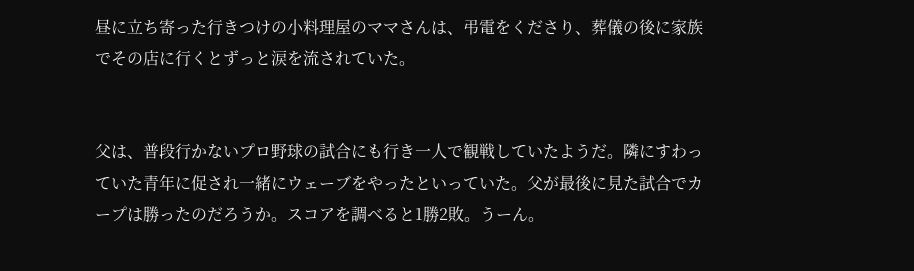昼に立ち寄った行きつけの小料理屋のママさんは、弔電をくださり、葬儀の後に家族でその店に行くとずっと涙を流されていた。


父は、普段行かないプロ野球の試合にも行き一人で観戦していたようだ。隣にすわっていた青年に促され一緒にウェーブをやったといっていた。父が最後に見た試合でカープは勝ったのだろうか。スコアを調べると1勝2敗。うーん。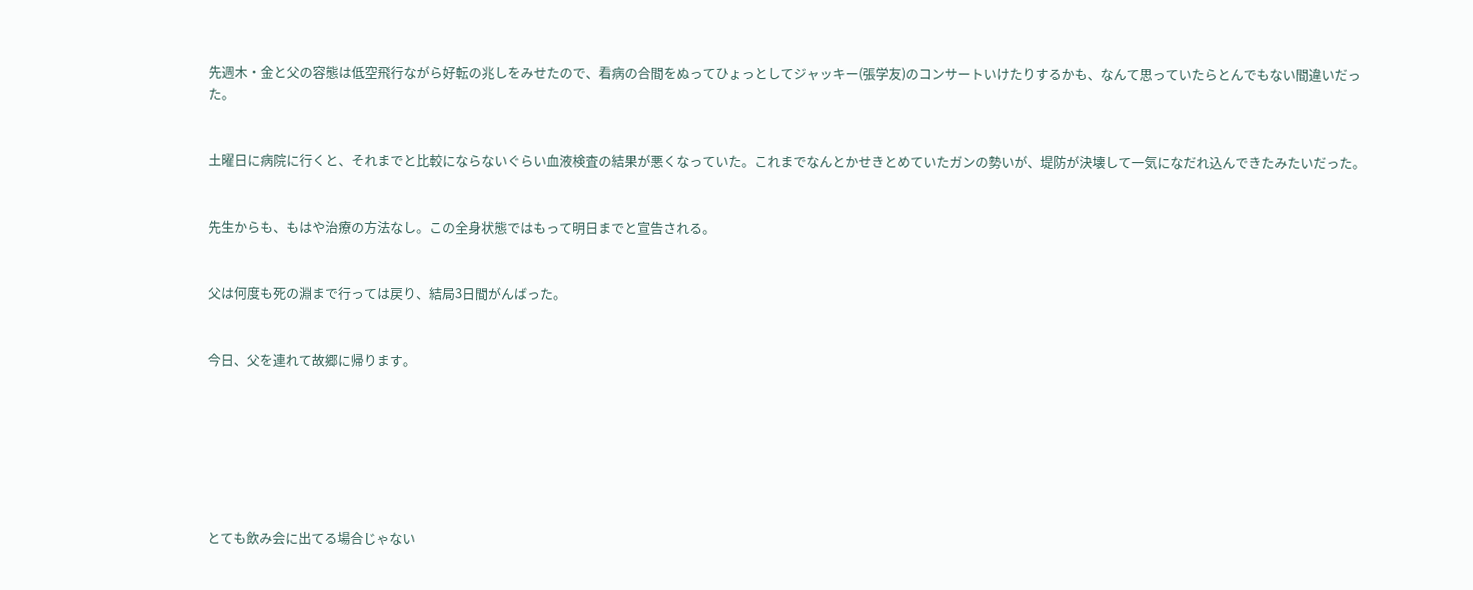先週木・金と父の容態は低空飛行ながら好転の兆しをみせたので、看病の合間をぬってひょっとしてジャッキー(張学友)のコンサートいけたりするかも、なんて思っていたらとんでもない間違いだった。


土曜日に病院に行くと、それまでと比較にならないぐらい血液検査の結果が悪くなっていた。これまでなんとかせきとめていたガンの勢いが、堤防が決壊して一気になだれ込んできたみたいだった。


先生からも、もはや治療の方法なし。この全身状態ではもって明日までと宣告される。


父は何度も死の淵まで行っては戻り、結局3日間がんばった。


今日、父を連れて故郷に帰ります。







とても飲み会に出てる場合じゃない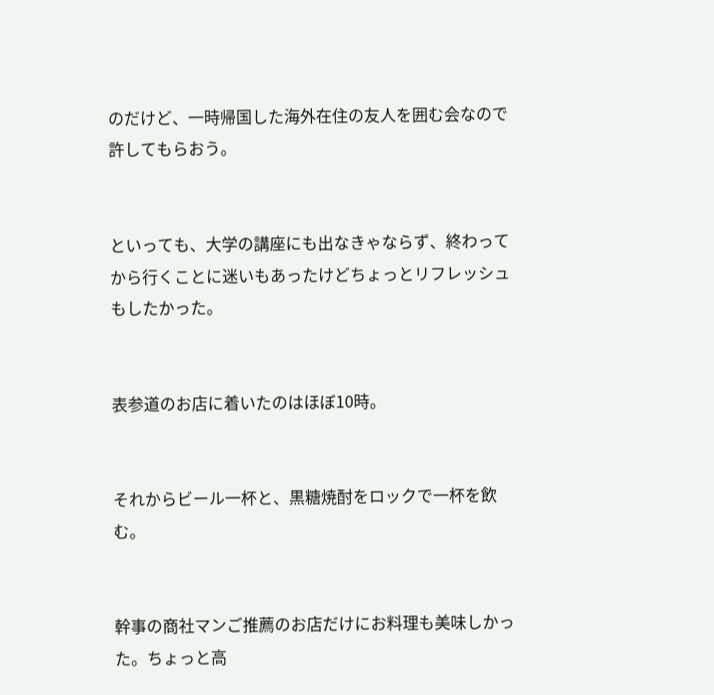のだけど、一時帰国した海外在住の友人を囲む会なので許してもらおう。


といっても、大学の講座にも出なきゃならず、終わってから行くことに迷いもあったけどちょっとリフレッシュもしたかった。


表参道のお店に着いたのはほぼ10時。


それからビール一杯と、黒糖焼酎をロックで一杯を飲む。


幹事の商社マンご推薦のお店だけにお料理も美味しかった。ちょっと高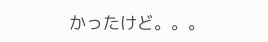かったけど。。。